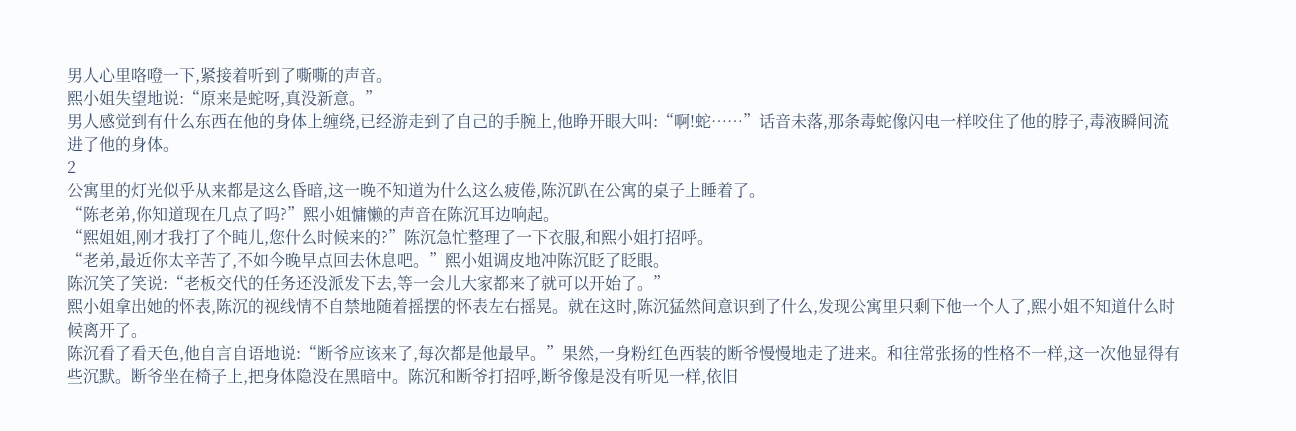男人心里咯噔一下,紧接着听到了嘶嘶的声音。
熙小姐失望地说:“原来是蛇呀,真没新意。”
男人感觉到有什么东西在他的身体上缠绕,已经游走到了自己的手腕上,他睁开眼大叫:“啊!蛇……”话音未落,那条毒蛇像闪电一样咬住了他的脖子,毒液瞬间流进了他的身体。
2
公寓里的灯光似乎从来都是这么昏暗,这一晚不知道为什么这么疲倦,陈沉趴在公寓的桌子上睡着了。
“陈老弟,你知道现在几点了吗?”熙小姐慵懒的声音在陈沉耳边响起。
“熙姐姐,刚才我打了个盹儿,您什么时候来的?”陈沉急忙整理了一下衣服,和熙小姐打招呼。
“老弟,最近你太辛苦了,不如今晚早点回去休息吧。”熙小姐调皮地冲陈沉眨了眨眼。
陈沉笑了笑说:“老板交代的任务还没派发下去,等一会儿大家都来了就可以开始了。”
熙小姐拿出她的怀表,陈沉的视线情不自禁地随着摇摆的怀表左右摇晃。就在这时,陈沉猛然间意识到了什么,发现公寓里只剩下他一个人了,熙小姐不知道什么时候离开了。
陈沉看了看天色,他自言自语地说:“断爷应该来了,每次都是他最早。”果然,一身粉红色西装的断爷慢慢地走了进来。和往常张扬的性格不一样,这一次他显得有些沉默。断爷坐在椅子上,把身体隐没在黑暗中。陈沉和断爷打招呼,断爷像是没有听见一样,依旧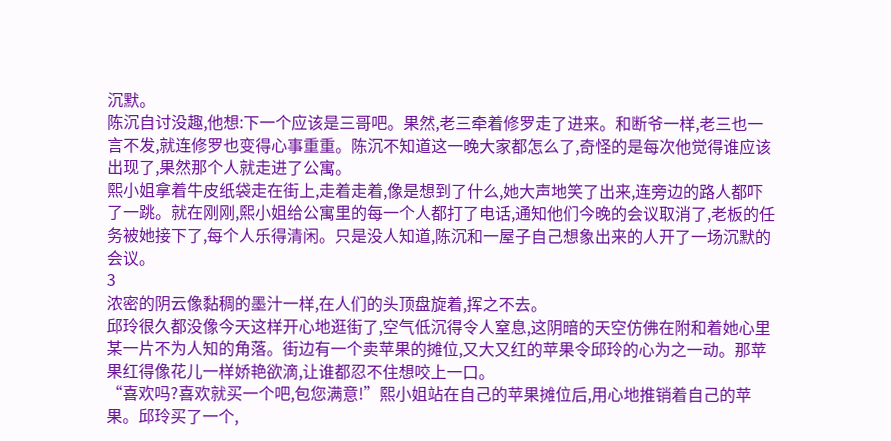沉默。
陈沉自讨没趣,他想:下一个应该是三哥吧。果然,老三牵着修罗走了进来。和断爷一样,老三也一言不发,就连修罗也变得心事重重。陈沉不知道这一晚大家都怎么了,奇怪的是每次他觉得谁应该出现了,果然那个人就走进了公寓。
熙小姐拿着牛皮纸袋走在街上,走着走着,像是想到了什么,她大声地笑了出来,连旁边的路人都吓了一跳。就在刚刚,熙小姐给公寓里的每一个人都打了电话,通知他们今晚的会议取消了,老板的任务被她接下了,每个人乐得清闲。只是没人知道,陈沉和一屋子自己想象出来的人开了一场沉默的会议。
3
浓密的阴云像黏稠的墨汁一样,在人们的头顶盘旋着,挥之不去。
邱玲很久都没像今天这样开心地逛街了,空气低沉得令人窒息,这阴暗的天空仿佛在附和着她心里某一片不为人知的角落。街边有一个卖苹果的摊位,又大又红的苹果令邱玲的心为之一动。那苹果红得像花儿一样娇艳欲滴,让谁都忍不住想咬上一口。
“喜欢吗?喜欢就买一个吧,包您满意!”熙小姐站在自己的苹果摊位后,用心地推销着自己的苹果。邱玲买了一个,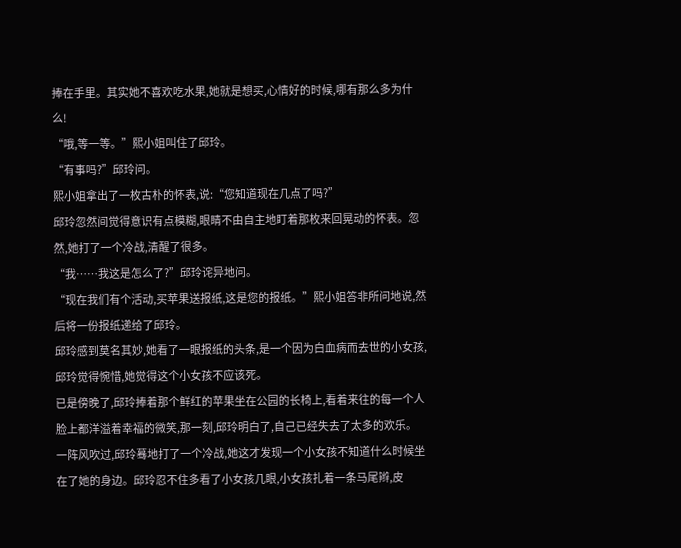捧在手里。其实她不喜欢吃水果,她就是想买,心情好的时候,哪有那么多为什么!
“哦,等一等。”熙小姐叫住了邱玲。
“有事吗?”邱玲问。
熙小姐拿出了一枚古朴的怀表,说:“您知道现在几点了吗?”
邱玲忽然间觉得意识有点模糊,眼睛不由自主地盯着那枚来回晃动的怀表。忽然,她打了一个冷战,清醒了很多。
“我……我这是怎么了?”邱玲诧异地问。
“现在我们有个活动,买苹果送报纸,这是您的报纸。”熙小姐答非所问地说,然后将一份报纸递给了邱玲。
邱玲感到莫名其妙,她看了一眼报纸的头条,是一个因为白血病而去世的小女孩,邱玲觉得惋惜,她觉得这个小女孩不应该死。
已是傍晚了,邱玲捧着那个鲜红的苹果坐在公园的长椅上,看着来往的每一个人脸上都洋溢着幸福的微笑,那一刻,邱玲明白了,自己已经失去了太多的欢乐。
一阵风吹过,邱玲蓦地打了一个冷战,她这才发现一个小女孩不知道什么时候坐在了她的身边。邱玲忍不住多看了小女孩几眼,小女孩扎着一条马尾辫,皮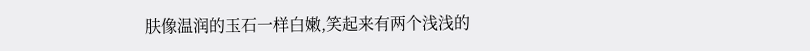肤像温润的玉石一样白嫩,笑起来有两个浅浅的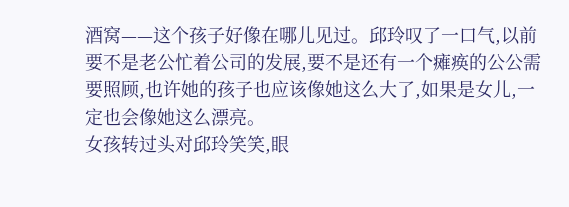酒窝——这个孩子好像在哪儿见过。邱玲叹了一口气,以前要不是老公忙着公司的发展,要不是还有一个瘫痪的公公需要照顾,也许她的孩子也应该像她这么大了,如果是女儿,一定也会像她这么漂亮。
女孩转过头对邱玲笑笑,眼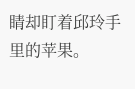睛却盯着邱玲手里的苹果。